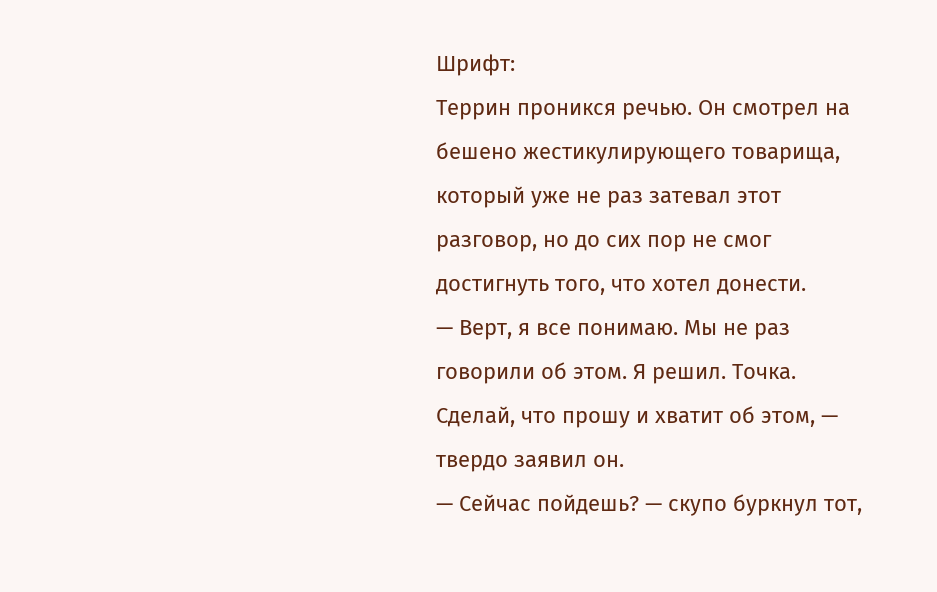Шрифт:
Террин проникся речью. Он смотрел на бешено жестикулирующего товарища, который уже не раз затевал этот разговор, но до сих пор не смог достигнуть того, что хотел донести.
— Верт, я все понимаю. Мы не раз говорили об этом. Я решил. Точка. Сделай, что прошу и хватит об этом, — твердо заявил он.
— Сейчас пойдешь? — скупо буркнул тот,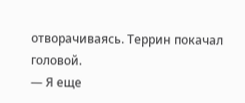отворачиваясь. Террин покачал головой.
— Я еще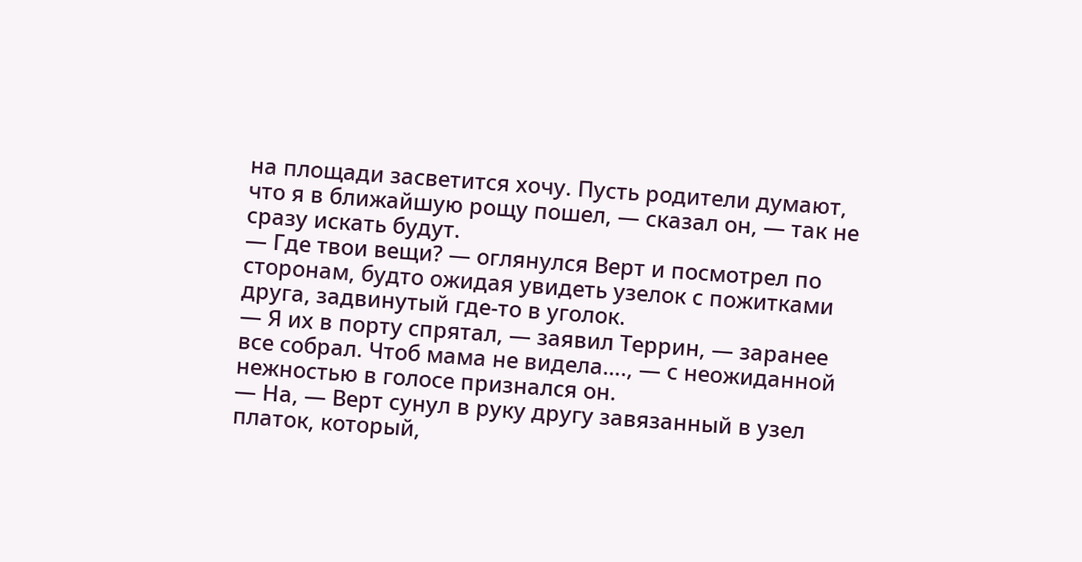на площади засветится хочу. Пусть родители думают, что я в ближайшую рощу пошел, — сказал он, — так не сразу искать будут.
— Где твои вещи? — оглянулся Верт и посмотрел по сторонам, будто ожидая увидеть узелок с пожитками друга, задвинутый где-то в уголок.
— Я их в порту спрятал, — заявил Террин, — заранее все собрал. Чтоб мама не видела…., — с неожиданной нежностью в голосе признался он.
— На, — Верт сунул в руку другу завязанный в узел платок, который,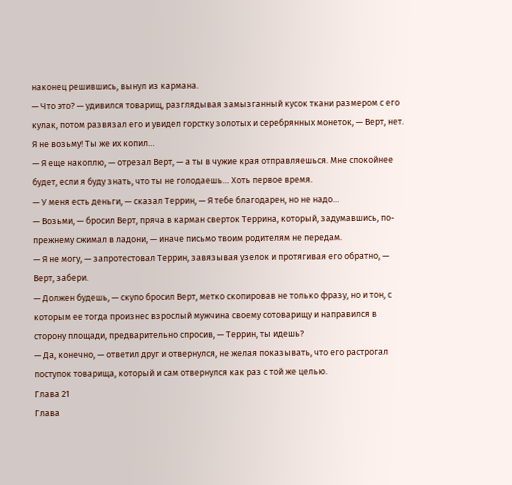наконец решившись, вынул из кармана.
— Что это? — удивился товарищ, разглядывая замызганный кусок ткани размером с его кулак, потом развязал его и увидел горстку золотых и серебрянных монеток, — Верт, нет. Я не возьму! Ты же их копил…
— Я еще накоплю, — отрезал Верт, — а ты в чужие края отправляешься. Мне спокойнее будет, если я буду знать, что ты не голодаешь… Хоть первое время.
— У меня есть деньги, — сказал Террин, — Я тебе благодарен, но не надо…
— Возьми, — бросил Верт, пряча в карман сверток Террина, который, задумавшись, по-прежнему сжимал в ладони, — иначе письмо твоим родителям не передам.
— Я не могу, — запротестовал Террин, завязывая узелок и протягивая его обратно, — Верт, забери.
— Должен будешь, — скупо бросил Верт, метко скопировав не только фразу, но и тон, с которым ее тогда произнес взрослый мужчина своему сотоварищу и направился в сторону площади, предварительно спросив, — Террин, ты идешь?
— Да, конечно, — ответил друг и отвернулся, не желая показывать, что его растрогал поступок товарища, который и сам отвернулся как раз с той же целью.
Глава 21
Глава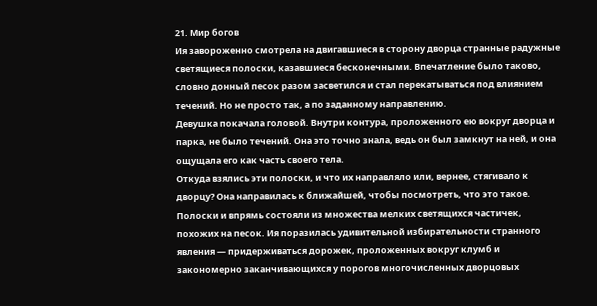21. Мир богов
Ия завороженно смотрела на двигавшиеся в сторону дворца странные радужные светящиеся полоски, казавшиеся бесконечными. Впечатление было таково, словно донный песок разом засветился и стал перекатываться под влиянием течений. Но не просто так, а по заданному направлению.
Девушка покачала головой. Внутри контура, проложенного ею вокруг дворца и парка, не было течений. Она это точно знала, ведь он был замкнут на ней, и она ощущала его как часть своего тела.
Откуда взялись эти полоски, и что их направляло или, вернее, стягивало к дворцу? Она направилась к ближайшей, чтобы посмотреть, что это такое.
Полоски и впрямь состояли из множества мелких светящихся частичек, похожих на песок. Ия поразилась удивительной избирательности странного явления — придерживаться дорожек, проложенных вокруг клумб и закономерно заканчивающихся у порогов многочисленных дворцовых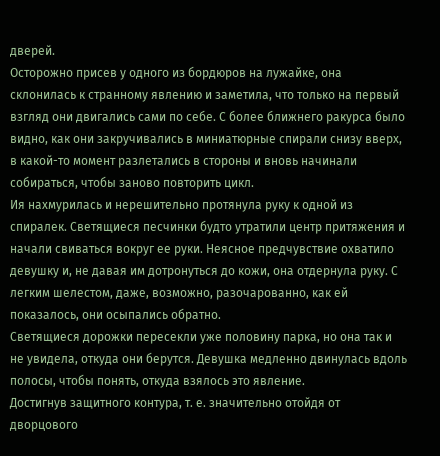дверей.
Осторожно присев у одного из бордюров на лужайке, она склонилась к странному явлению и заметила, что только на первый взгляд они двигались сами по себе. С более ближнего ракурса было видно, как они закручивались в миниатюрные спирали снизу вверх, в какой-то момент разлетались в стороны и вновь начинали собираться, чтобы заново повторить цикл.
Ия нахмурилась и нерешительно протянула руку к одной из спиралек. Светящиеся песчинки будто утратили центр притяжения и начали свиваться вокруг ее руки. Неясное предчувствие охватило девушку и, не давая им дотронуться до кожи, она отдернула руку. С легким шелестом, даже, возможно, разочарованно, как ей показалось, они осыпались обратно.
Светящиеся дорожки пересекли уже половину парка, но она так и не увидела, откуда они берутся. Девушка медленно двинулась вдоль полосы, чтобы понять, откуда взялось это явление.
Достигнув защитного контура, т. е. значительно отойдя от дворцового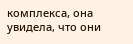комплекса, она увидела, что они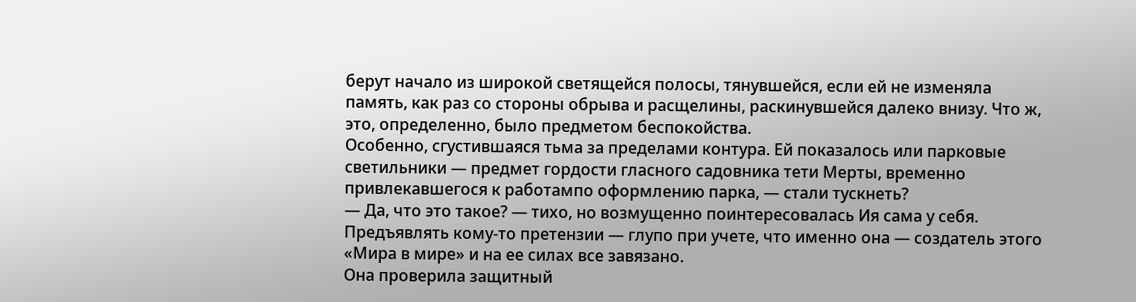берут начало из широкой светящейся полосы, тянувшейся, если ей не изменяла память, как раз со стороны обрыва и расщелины, раскинувшейся далеко внизу. Что ж, это, определенно, было предметом беспокойства.
Особенно, сгустившаяся тьма за пределами контура. Ей показалось или парковые светильники — предмет гордости гласного садовника тети Мерты, временно привлекавшегося к работампо оформлению парка, — стали тускнеть?
— Да, что это такое? — тихо, но возмущенно поинтересовалась Ия сама у себя. Предъявлять кому-то претензии — глупо при учете, что именно она — создатель этого «Мира в мире» и на ее силах все завязано.
Она проверила защитный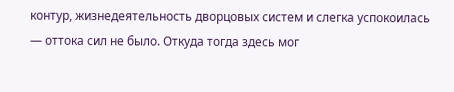контур, жизнедеятельность дворцовых систем и слегка успокоилась — оттока сил не было. Откуда тогда здесь мог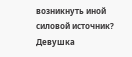возникнуть иной силовой источник? Девушка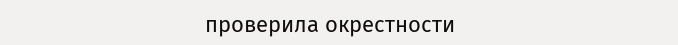проверила окрестности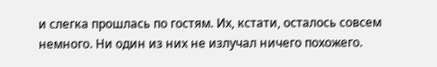и слегка прошлась по гостям. Их, кстати, осталось совсем немного. Ни один из них не излучал ничего похожего.